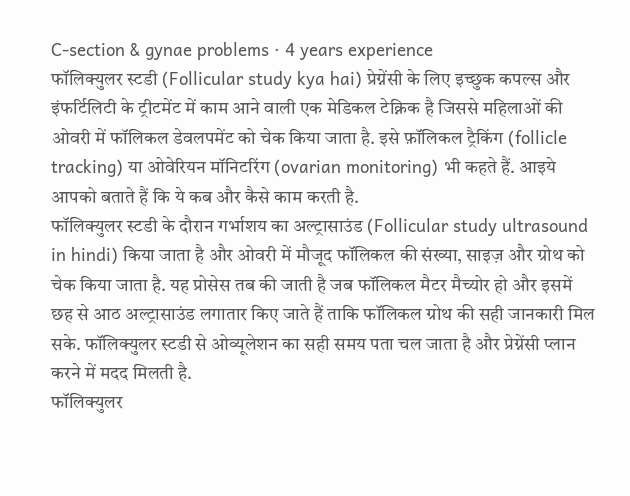C-section & gynae problems · 4 years experience
फॉलिक्युलर स्टडी (Follicular study kya hai) प्रेग्नेंसी के लिए इच्छुक कपल्स और इंफर्टिलिटी के ट्रीटमेंट में काम आने वाली एक मेडिकल टेक्निक है जिससे महिलाओं की ओवरी में फॉलिकल डेवलपमेंट को चेक किया जाता है. इसे फ़ॉलिकल ट्रैकिंग (follicle tracking) या ओवेरियन मॉनिटरिंग (ovarian monitoring) भी कहते हैं. आइये आपको बताते हैं कि ये कब और कैसे काम करती है.
फॉलिक्युलर स्टडी के दौरान गर्भाशय का अल्ट्रासाउंड (Follicular study ultrasound in hindi) किया जाता है और ओवरी में मौजूद फॉलिकल की संख्या, साइज़ और ग्रोथ को चेक किया जाता है. यह प्रोसेस तब की जाती है जब फॉलिकल मैटर मैच्योर हो और इसमें छह से आठ अल्ट्रासाउंड लगातार किए जाते हैं ताकि फॉलिकल ग्रोथ की सही जानकारी मिल सके. फॉलिक्युलर स्टडी से ओव्यूलेशन का सही समय पता चल जाता है और प्रेग्नेंसी प्लान करने में मदद मिलती है.
फॉलिक्युलर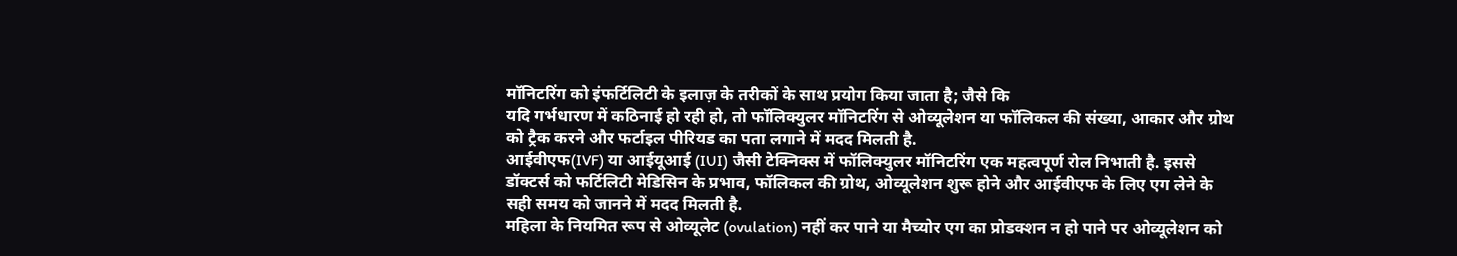मॉनिटरिंग को इंफर्टिलिटी के इलाज़ के तरीकों के साथ प्रयोग किया जाता है; जैसे कि
यदि गर्भधारण में कठिनाई हो रही हो, तो फॉलिक्युलर मॉनिटरिंग से ओव्यूलेशन या फॉलिकल की संख्या, आकार और ग्रोथ को ट्रैक करने और फर्टाइल पीरियड का पता लगाने में मदद मिलती है.
आईवीएफ(IVF) या आईयूआई (IUI) जैसी टेक्निक्स में फॉलिक्युलर मॉनिटरिंग एक महत्वपूर्ण रोल निभाती है. इससे डॉक्टर्स को फर्टिलिटी मेडिसिन के प्रभाव, फॉलिकल की ग्रोथ, ओव्यूलेशन शुरू होने और आईवीएफ के लिए एग लेने के सही समय को जानने में मदद मिलती है.
महिला के नियमित रूप से ओव्यूलेट (ovulation) नहीं कर पाने या मैच्योर एग का प्रोडक्शन न हो पाने पर ओव्यूलेशन को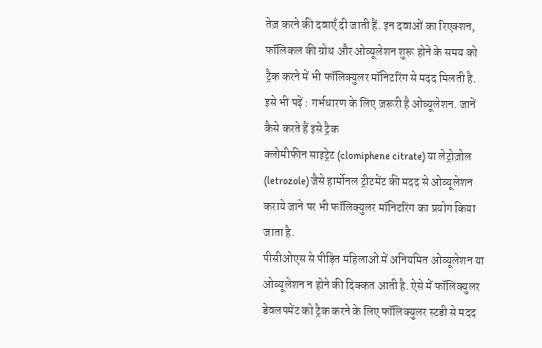तेज़ करने की दवाएँ दी जाती हैं. इन दवाओं का रिएक्शन, फॉलिकल की ग्रोथ और ओव्यूलेशन शुरू होने के समय को ट्रैक करने में भी फॉलिक्युलर मॉनिटरिंग से मदद मिलती है.
इसे भी पढ़ें : गर्भधारण के लिए ज़रूरी है ओव्यूलेशन. जानें कैसे करते हैं इसे ट्रैक
क्लोमीफीन साइट्रेट (clomiphene citrate) या लेट्रोज़ोल (letrozole) जैसे हार्मोनल ट्रीटमेंट की मदद से ओव्यूलेशन कराये जाने पर भी फॉलिक्युलर मॉनिटरिंग का प्रयोग किया जाता है.
पीसीओएस से पीड़ित महिलाओं में अनियमित ओव्यूलेशन या ओव्यूलेशन न होने की दिक्कत आती है. ऐसे में फॉलिक्युलर डेवलपमेंट को ट्रैक करने के लिए फॉलिक्युलर स्टडी से मदद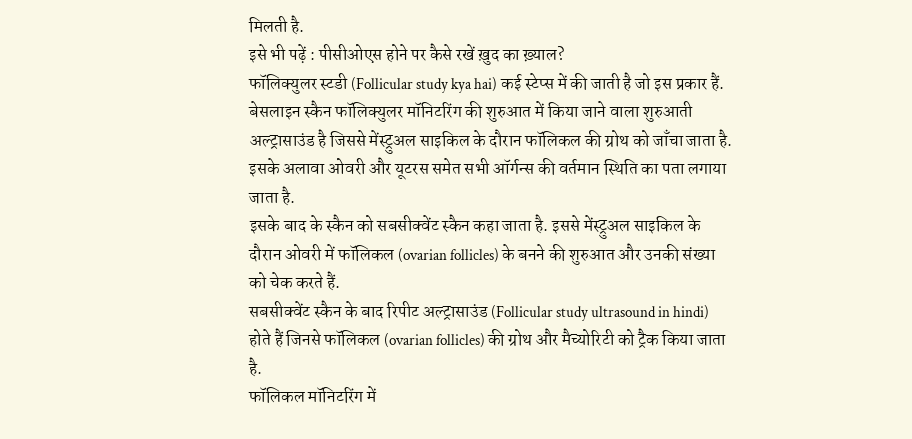मिलती है.
इसे भी पढ़ें : पीसीओएस होने पर कैसे रखें ख़ुद का ख़्याल?
फॉलिक्युलर स्टडी (Follicular study kya hai) कई स्टेप्स में की जाती है जो इस प्रकार हैं.
बेसलाइन स्कैन फॉलिक्युलर मॉनिटरिंग की शुरुआत में किया जाने वाला शुरुआती अल्ट्रासाउंड है जिससे मेंस्ट्रुअल साइकिल के दौरान फॉलिकल की ग्रोथ को जाँचा जाता है. इसके अलावा ओवरी और यूटरस समेत सभी ऑर्गन्स की वर्तमान स्थिति का पता लगाया जाता है.
इसके बाद के स्कैन को सबसीक्वेंट स्कैन कहा जाता है. इससे मेंस्ट्रुअल साइकिल के दौरान ओवरी में फॉलिकल (ovarian follicles) के बनने की शुरुआत और उनकी संख्या को चेक करते हैं.
सबसीक्वेंट स्कैन के बाद रिपीट अल्ट्रासाउंड (Follicular study ultrasound in hindi) होते हैं जिनसे फॉलिकल (ovarian follicles) की ग्रोथ और मैच्योरिटी को ट्रैक किया जाता है.
फॉलिकल मॉनिटरिंग में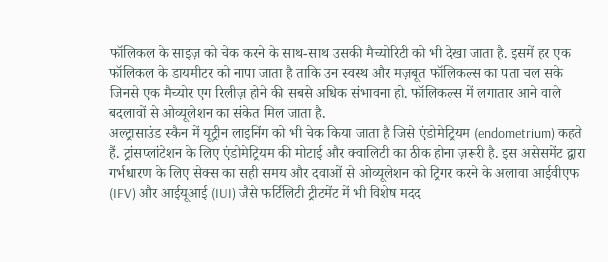फॉलिकल के साइज़ को चेक करने के साथ-साथ उसकी मैच्योरिटी को भी देखा जाता है. इसमें हर एक फॉलिकल के डायमीटर को नापा जाता है ताकि उन स्वस्थ और मज़बूत फॉलिकल्स का पता चल सके जिनसे एक मैच्योर एग रिलीज़ होने की सबसे अधिक संभावना हो. फॉलिकल्स में लगातार आने वाले बदलावों से ओव्यूलेशन का संकेत मिल जाता है.
अल्ट्रासाउंड स्कैन में यूट्रीन लाइनिंग को भी चेक किया जाता है जिसे एंडोमेट्रियम (endometrium) कहते हैं. ट्रांसप्लांटेशन के लिए एंडोमेट्रियम की मोटाई और क्वालिटी का ठीक होना ज़रूरी है. इस असेसमेंट द्वारा गर्भधारण के लिए सेक्स का सही समय और दवाओं से ओव्यूलेशन को ट्रिगर करने के अलावा आईवीएफ (IFV) और आईयूआई (IUI) जैसे फर्टिलिटी ट्रीटमेंट में भी विशेष मदद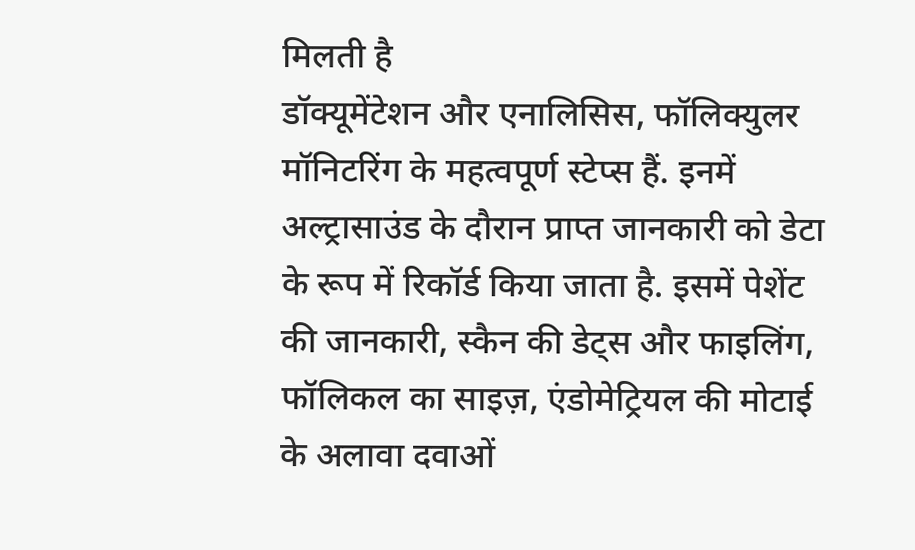मिलती है
डॉक्यूमेंटेशन और एनालिसिस, फॉलिक्युलर मॉनिटरिंग के महत्वपूर्ण स्टेप्स हैं. इनमें अल्ट्रासाउंड के दौरान प्राप्त जानकारी को डेटा के रूप में रिकॉर्ड किया जाता है. इसमें पेशेंट की जानकारी, स्कैन की डेट्स और फाइलिंग, फॉलिकल का साइज़, एंडोमेट्रियल की मोटाई के अलावा दवाओं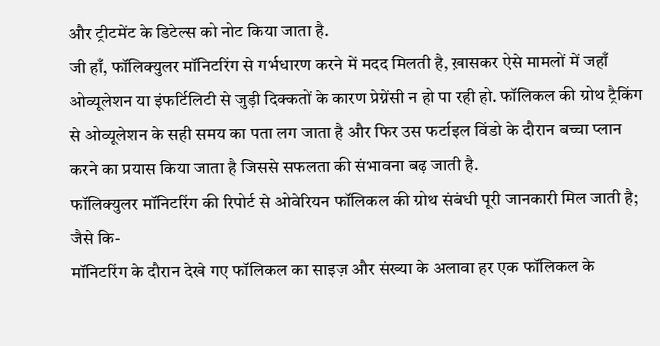और ट्रीटमेंट के डिटेल्स को नोट किया जाता है.
जी हाँ, फॉलिक्युलर मॉनिटरिंग से गर्भधारण करने में मदद मिलती है, ख़ासकर ऐसे मामलों में जहाँ ओव्यूलेशन या इंफर्टिलिटी से जुड़ी दिक्कतों के कारण प्रेग्नेंसी न हो पा रही हो. फॉलिकल की ग्रोथ ट्रैकिंग से ओव्यूलेशन के सही समय का पता लग जाता है और फिर उस फर्टाइल विंडो के दौरान बच्चा प्लान करने का प्रयास किया जाता है जिससे सफलता की संभावना बढ़ जाती है.
फॉलिक्युलर मॉनिटरिंग की रिपोर्ट से ओवेरियन फॉलिकल की ग्रोथ संबंधी पूरी जानकारी मिल जाती है; जैसे कि-
मॉनिटरिंग के दौरान देखे गए फॉलिकल का साइज़ और संख्या के अलावा हर एक फॉलिकल के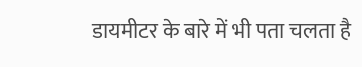डायमीटर के बारे में भी पता चलता है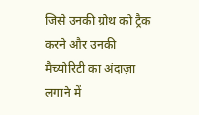जिसे उनकी ग्रोथ को ट्रैक करने और उनकी मैच्योरिटी का अंदाज़ा लगाने में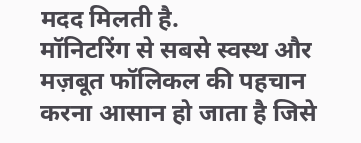मदद मिलती है.
मॉनिटरिंग से सबसे स्वस्थ और मज़बूत फॉलिकल की पहचान करना आसान हो जाता है जिसे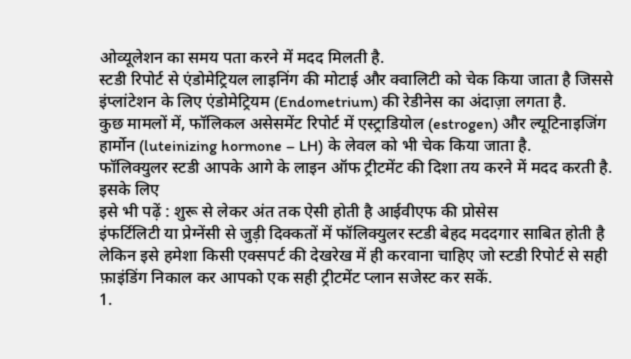ओव्यूलेशन का समय पता करने में मदद मिलती है.
स्टडी रिपोर्ट से एंडोमेट्रियल लाइनिंग की मोटाई और क्वालिटी को चेक किया जाता है जिससे इंप्लांटेशन के लिए एंडोमेट्रियम (Endometrium) की रेडीनेस का अंदाज़ा लगता है.
कुछ मामलों में, फॉलिकल असेसमेंट रिपोर्ट में एस्ट्राडियोल (estrogen) और ल्यूटिनाइजिंग हार्मोन (luteinizing hormone – LH) के लेवल को भी चेक किया जाता है.
फॉलिक्युलर स्टडी आपके आगे के लाइन ऑफ ट्रीटमेंट की दिशा तय करने में मदद करती है. इसके लिए
इसे भी पढ़ें : शुरू से लेकर अंत तक ऐसी होती है आईवीएफ की प्रोसेस
इंफर्टिलिटी या प्रेग्नेंसी से जुड़ी दिक्कतों में फॉलिक्युलर स्टडी बेहद मददगार साबित होती है लेकिन इसे हमेशा किसी एक्सपर्ट की देखरेख में ही करवाना चाहिए जो स्टडी रिपोर्ट से सही फ़ाइंडिंग निकाल कर आपको एक सही ट्रीटमेंट प्लान सजेस्ट कर सकें.
1.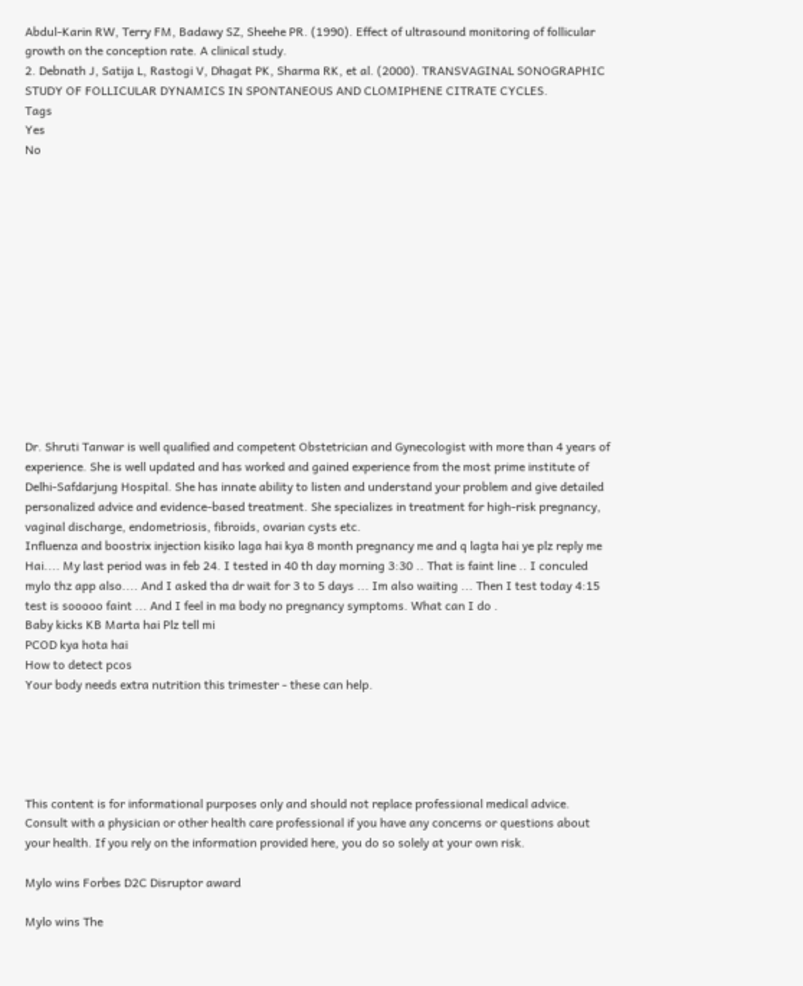Abdul-Karin RW, Terry FM, Badawy SZ, Sheehe PR. (1990). Effect of ultrasound monitoring of follicular growth on the conception rate. A clinical study.
2. Debnath J, Satija L, Rastogi V, Dhagat PK, Sharma RK, et al. (2000). TRANSVAGINAL SONOGRAPHIC STUDY OF FOLLICULAR DYNAMICS IN SPONTANEOUS AND CLOMIPHENE CITRATE CYCLES.
Tags
Yes
No














Dr. Shruti Tanwar is well qualified and competent Obstetrician and Gynecologist with more than 4 years of experience. She is well updated and has worked and gained experience from the most prime institute of Delhi-Safdarjung Hospital. She has innate ability to listen and understand your problem and give detailed personalized advice and evidence-based treatment. She specializes in treatment for high-risk pregnancy, vaginal discharge, endometriosis, fibroids, ovarian cysts etc.
Influenza and boostrix injection kisiko laga hai kya 8 month pregnancy me and q lagta hai ye plz reply me
Hai.... My last period was in feb 24. I tested in 40 th day morning 3:30 .. That is faint line .. I conculed mylo thz app also.... And I asked tha dr wait for 3 to 5 days ... Im also waiting ... Then I test today 4:15 test is sooooo faint ... And I feel in ma body no pregnancy symptoms. What can I do .
Baby kicks KB Marta hai Plz tell mi
PCOD kya hota hai
How to detect pcos
Your body needs extra nutrition this trimester - these can help.





This content is for informational purposes only and should not replace professional medical advice. Consult with a physician or other health care professional if you have any concerns or questions about your health. If you rely on the information provided here, you do so solely at your own risk.

Mylo wins Forbes D2C Disruptor award

Mylo wins The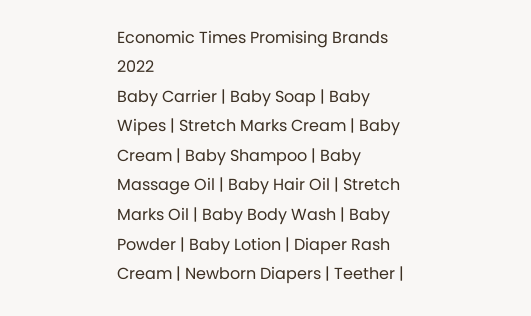Economic Times Promising Brands 2022
Baby Carrier | Baby Soap | Baby Wipes | Stretch Marks Cream | Baby Cream | Baby Shampoo | Baby Massage Oil | Baby Hair Oil | Stretch Marks Oil | Baby Body Wash | Baby Powder | Baby Lotion | Diaper Rash Cream | Newborn Diapers | Teether |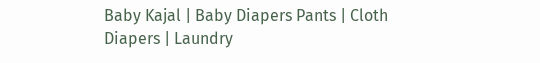Baby Kajal | Baby Diapers Pants | Cloth Diapers | Laundry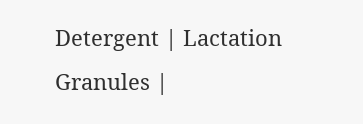Detergent | Lactation Granules |